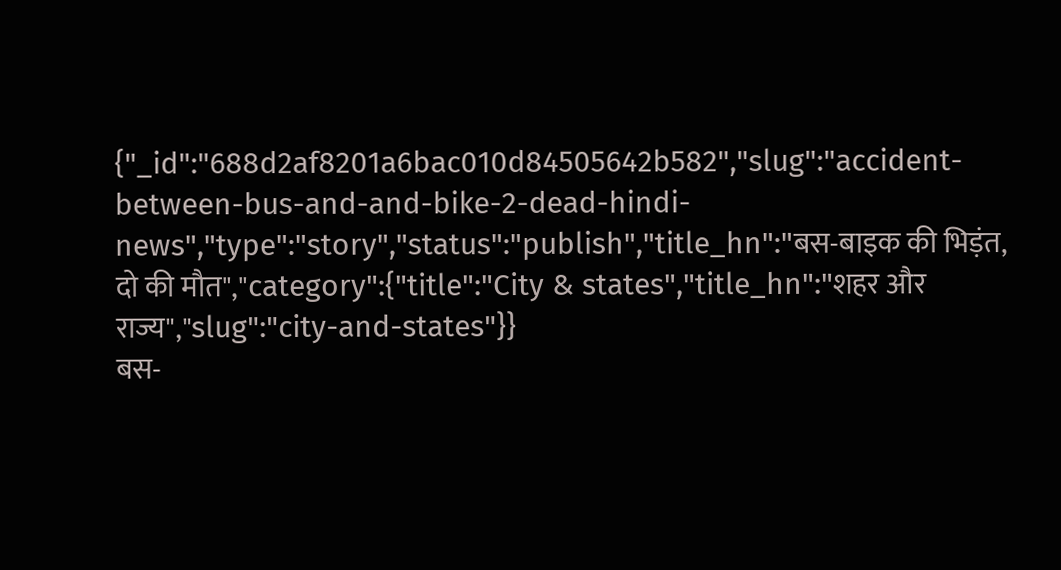{"_id":"688d2af8201a6bac010d84505642b582","slug":"accident-between-bus-and-and-bike-2-dead-hindi-news","type":"story","status":"publish","title_hn":"बस-बाइक की भिड़ंत, दो की मौत","category":{"title":"City & states","title_hn":"शहर और राज्य","slug":"city-and-states"}}
बस-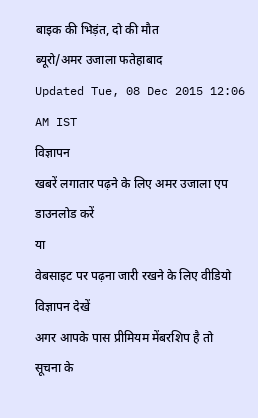बाइक की भिड़ंत, दो की मौत
ब्यूरो/अमर उजाला फतेहाबाद
Updated Tue, 08 Dec 2015 12:06 AM IST
विज्ञापन
खबरें लगातार पढ़ने के लिए अमर उजाला एप डाउनलोड करें
या
वेबसाइट पर पढ़ना जारी रखने के लिए वीडियो विज्ञापन देखें
अगर आपके पास प्रीमियम मेंबरशिप है तो
सूचना के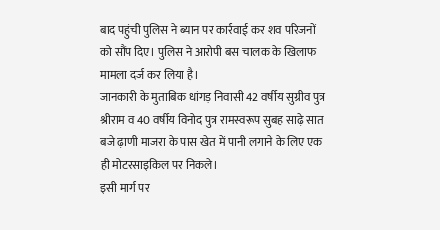बाद पहुंची पुलिस ने ब्यान पर कार्रवाई कर शव परिजनों को सौंप दिए। पुलिस ने आरोपी बस चालक के खिलाफ मामला दर्ज कर लिया है।
जानकारी के मुताबिक धांगड़ निवासी 42 वर्षीय सुग्रीव पुत्र श्रीराम व 40 वर्षीय विनोद पुत्र रामस्वरूप सुबह साढ़े सात बजे ढ़ाणी माजरा के पास खेत में पानी लगाने के लिए एक ही मोटरसाइकिल पर निकले।
इसी मार्ग पर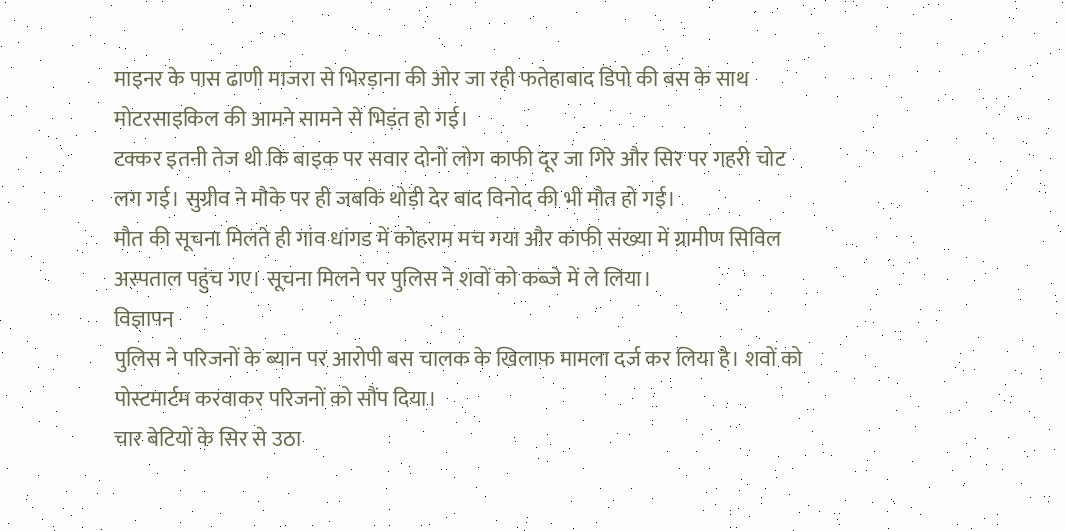माइनर के पास ढाणी माजरा से भिरड़ाना की ओर जा रही फतेहाबाद डिपो की बस के साथ मोटरसाइकिल की आमने सामने से भिड़ंत हो गई।
टक्कर इतनी तेज थी कि बाइक पर सवार दोनों लोग काफी दूर जा गिरे और सिर पर गहरी चोट लग गई। सुग्रीव ने मौके पर ही जबकि थोड़ी देर बाद विनोद की भी मौत हो गई।
मौत की सूचना मिलते ही गांव धांगड में कोहराम मच गया और काफी संख्या में ग्रामीण सिविल अस्पताल पहुंच गए। सूचना मिलने पर पुलिस ने शवों को कब्जे में ले लिया।
विज्ञापन
पुलिस ने परिजनों के ब्यान पर आरोपी बस चालक के खिलाफ मामला दर्ज कर लिया है। शवों को पोस्टमार्टम करवाकर परिजनों को सौंप दिया।
चार बेटियों के सिर से उठा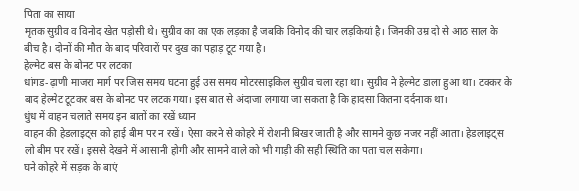पिता का साया
मृतक सुग्रीव व विनोद खेत पड़ोसी थे। सुग्रीव का का एक लड़का है जबकि विनोद की चार लड़कियां है। जिनकी उम्र दो से आठ साल के बीच है। दोनों की मौत के बाद परिवारों पर दुख का पहाड़ टूट गया है।
हेल्मेट बस के बोनट पर लटका
धांगड-ढ़ाणी माजरा मार्ग पर जिस समय घटना हुई उस समय मोटरसाइकिल सुग्रीव चला रहा था। सुग्रीव ने हेल्मेट डाला हुआ था। टक्कर के बाद हेल्मेट टूटकर बस के बोनट पर लटक गया। इस बात से अंदाजा लगाया जा सकता है कि हादसा कितना दर्दनाक था।
धुंध में वाहन चलाते समय इन बातों का रखें ध्यान
वाहन की हेडलाइट्स को हाई बीम पर न रखें। ऐसा करने से कोहरे में रोशनी बिखर जाती है और सामने कुछ नजर नहीं आता। हेडलाइट्स लो बीम पर रखें। इससे देखने में आसानी होगी और सामने वाले को भी गाड़ी की सही स्थिति का पता चल सकेगा।
घने कोहरे में सड़क के बाएं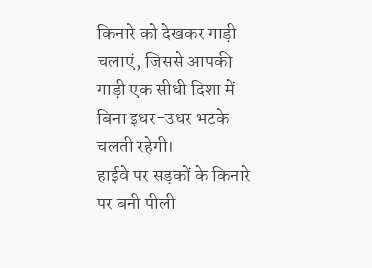किनारे को देखकर गाड़ी चलाएं, जिससे आपकी गाड़ी एक सीधी दिशा में बिना इधर-उधर भटके चलती रहेगी।
हाईवे पर सड़कों के किनारे पर बनी पीली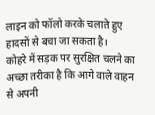लाइन को फॉलो करके चलाते हुए हादसों से बचा जा सकता है।
कोहरे में सड़क पर सुरक्षित चलने का अच्छा तरीका है कि आगे वाले वाहन से अपनी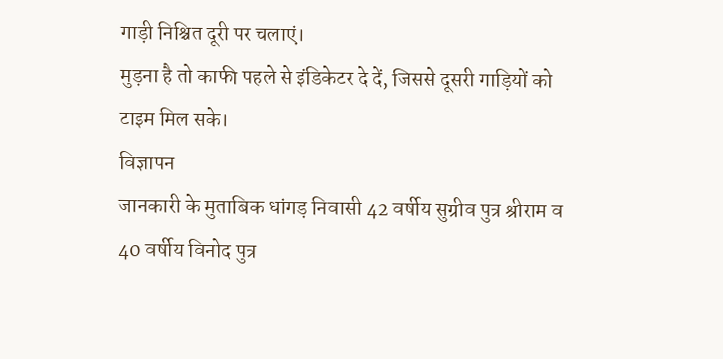गाड़ी निश्चित दूरी पर चलाएं।
मुड़ना है तो काफी पहले से इंडिकेटर दे दें, जिससे दूसरी गाड़ियों को टाइम मिल सके।
विज्ञापन
जानकारी के मुताबिक धांगड़ निवासी 42 वर्षीय सुग्रीव पुत्र श्रीराम व 40 वर्षीय विनोद पुत्र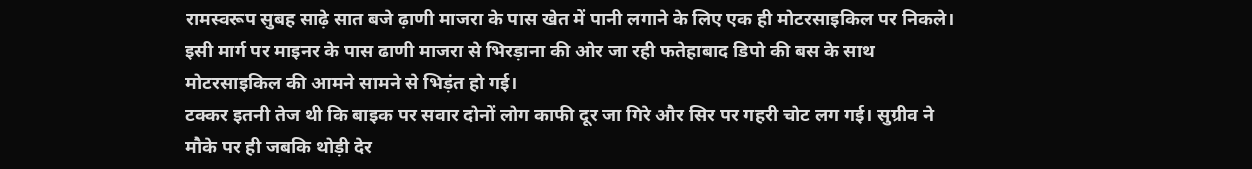रामस्वरूप सुबह साढ़े सात बजे ढ़ाणी माजरा के पास खेत में पानी लगाने के लिए एक ही मोटरसाइकिल पर निकले।
इसी मार्ग पर माइनर के पास ढाणी माजरा से भिरड़ाना की ओर जा रही फतेहाबाद डिपो की बस के साथ मोटरसाइकिल की आमने सामने से भिड़ंत हो गई।
टक्कर इतनी तेज थी कि बाइक पर सवार दोनों लोग काफी दूर जा गिरे और सिर पर गहरी चोट लग गई। सुग्रीव ने मौके पर ही जबकि थोड़ी देर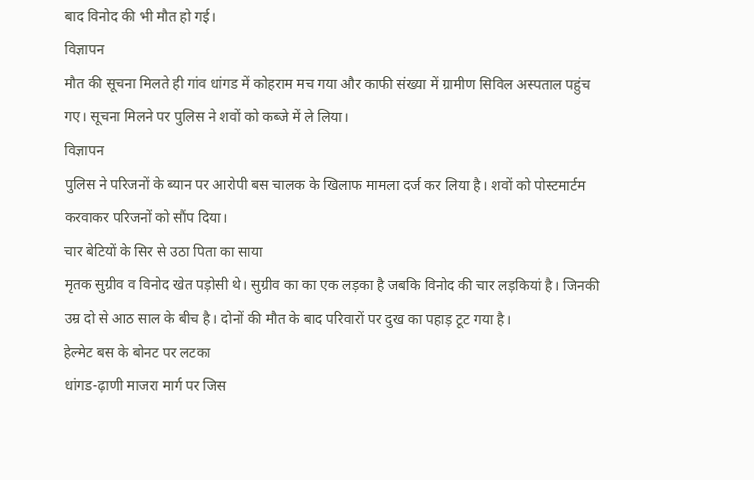बाद विनोद की भी मौत हो गई।
विज्ञापन
मौत की सूचना मिलते ही गांव धांगड में कोहराम मच गया और काफी संख्या में ग्रामीण सिविल अस्पताल पहुंच गए। सूचना मिलने पर पुलिस ने शवों को कब्जे में ले लिया।
विज्ञापन
पुलिस ने परिजनों के ब्यान पर आरोपी बस चालक के खिलाफ मामला दर्ज कर लिया है। शवों को पोस्टमार्टम करवाकर परिजनों को सौंप दिया।
चार बेटियों के सिर से उठा पिता का साया
मृतक सुग्रीव व विनोद खेत पड़ोसी थे। सुग्रीव का का एक लड़का है जबकि विनोद की चार लड़कियां है। जिनकी उम्र दो से आठ साल के बीच है। दोनों की मौत के बाद परिवारों पर दुख का पहाड़ टूट गया है।
हेल्मेट बस के बोनट पर लटका
धांगड-ढ़ाणी माजरा मार्ग पर जिस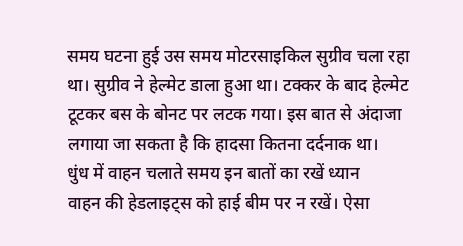समय घटना हुई उस समय मोटरसाइकिल सुग्रीव चला रहा था। सुग्रीव ने हेल्मेट डाला हुआ था। टक्कर के बाद हेल्मेट टूटकर बस के बोनट पर लटक गया। इस बात से अंदाजा लगाया जा सकता है कि हादसा कितना दर्दनाक था।
धुंध में वाहन चलाते समय इन बातों का रखें ध्यान
वाहन की हेडलाइट्स को हाई बीम पर न रखें। ऐसा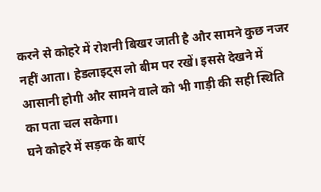करने से कोहरे में रोशनी बिखर जाती है और सामने कुछ नजर नहीं आता। हेडलाइट्स लो बीम पर रखें। इससे देखने में आसानी होगी और सामने वाले को भी गाड़ी की सही स्थिति का पता चल सकेगा।
घने कोहरे में सड़क के बाएं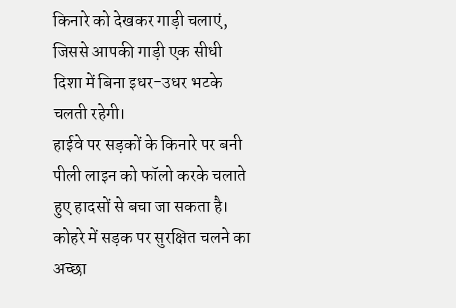किनारे को देखकर गाड़ी चलाएं, जिससे आपकी गाड़ी एक सीधी दिशा में बिना इधर-उधर भटके चलती रहेगी।
हाईवे पर सड़कों के किनारे पर बनी पीली लाइन को फॉलो करके चलाते हुए हादसों से बचा जा सकता है।
कोहरे में सड़क पर सुरक्षित चलने का अच्छा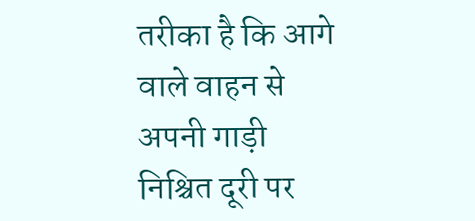तरीका है कि आगे वाले वाहन से अपनी गाड़ी निश्चित दूरी पर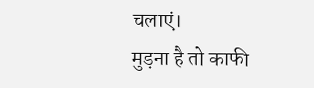चलाएं।
मुड़ना है तो काफी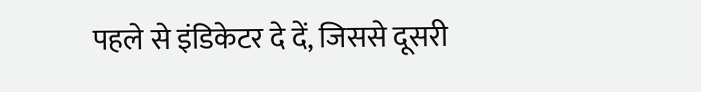पहले से इंडिकेटर दे दें, जिससे दूसरी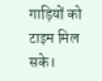गाड़ियों को टाइम मिल सके।